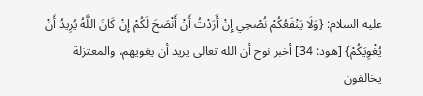عليه السلام: {وَلَا يَنْفَعُكُمْ نُصْحِي إِنْ أَرَدْتُ أَنْ أَنْصَحَ لَكُمْ إِنْ كَانَ اللَّهُ يُرِيدُ أَنْ يُغْوِيَكُمْ} [هود: 34] أخبر نوح أن الله تعالى يريد أن يغويهم، والمعتزلة يخالفون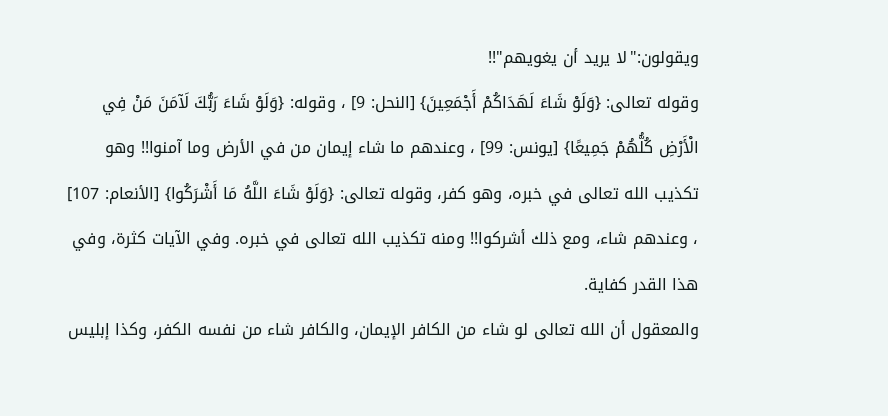ويقولون:"لا يريد أن يغويهم"!!
وقوله تعالى: {وَلَوْ شَاءَ لَهَدَاكُمْ أَجْمَعِينَ} [النحل: 9] ، وقوله: {وَلَوْ شَاءَ رَبُّكَ لَآمَنَ مَنْ فِي الْأَرْضِ كُلُّهُمْ جَمِيعًا} [يونس: 99] ، وعندهم ما شاء إيمان من في الأرض وما آمنوا!! وهو تكذيب الله تعالى في خبره، وهو كفر، وقوله تعالى: {وَلَوْ شَاءَ اللَّهُ مَا أَشْرَكُوا} [الأنعام: 107] ، وعندهم شاء، ومع ذلك أشركوا!! ومنه تكذيب الله تعالى في خبره. وفي الآيات كثرة، وفي هذا القدر كفاية.
والمعقول أن الله تعالى لو شاء من الكافر الإيمان، والكافر شاء من نفسه الكفر، وكذا إبليس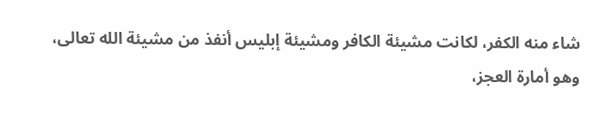شاء منه الكفر، لكانت مشيئة الكافر ومشيئة إبليس أنفذ من مشيئة الله تعالى، وهو أمارة العجز،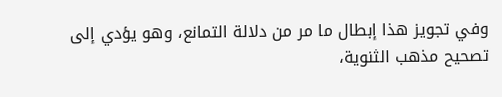وفي تجويز هذا إبطال ما مر من دلالة التمانع، وهو يؤدي إلى تصحيح مذهب الثنوية،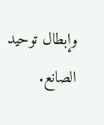وإبطال توحيد الصانع.